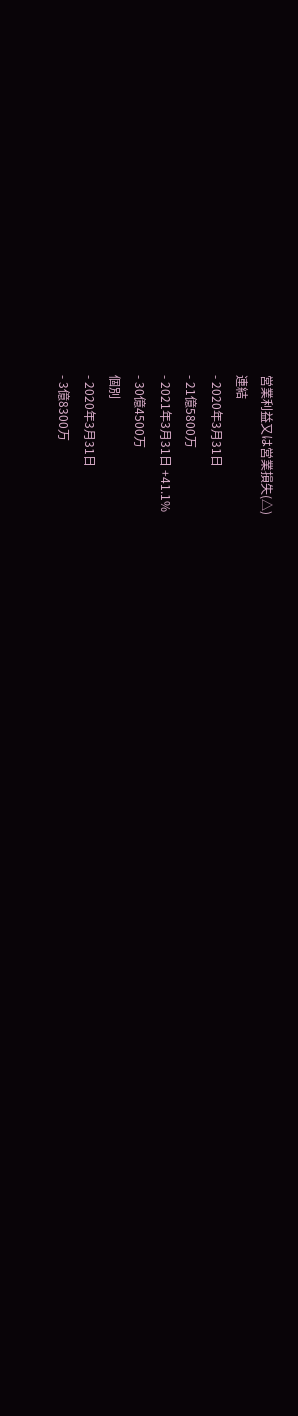営業利益又は営業損失(△)
連結
- 2020年3月31日
- 21億5800万
- 2021年3月31日 +41.1%
- 30億4500万
個別
- 2020年3月31日
- 3億8300万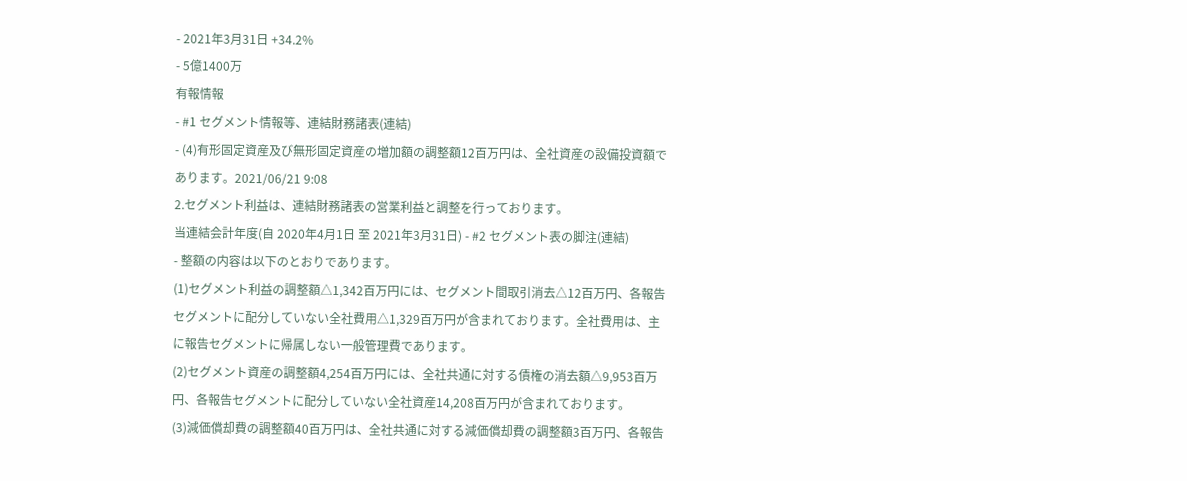- 2021年3月31日 +34.2%
- 5億1400万
有報情報
- #1 セグメント情報等、連結財務諸表(連結)
- (4)有形固定資産及び無形固定資産の増加額の調整額12百万円は、全社資産の設備投資額であります。2021/06/21 9:08
2.セグメント利益は、連結財務諸表の営業利益と調整を行っております。
当連結会計年度(自 2020年4月1日 至 2021年3月31日) - #2 セグメント表の脚注(連結)
- 整額の内容は以下のとおりであります。
(1)セグメント利益の調整額△1,342百万円には、セグメント間取引消去△12百万円、各報告セグメントに配分していない全社費用△1,329百万円が含まれております。全社費用は、主に報告セグメントに帰属しない一般管理費であります。
(2)セグメント資産の調整額4,254百万円には、全社共通に対する債権の消去額△9,953百万円、各報告セグメントに配分していない全社資産14,208百万円が含まれております。
(3)減価償却費の調整額40百万円は、全社共通に対する減価償却費の調整額3百万円、各報告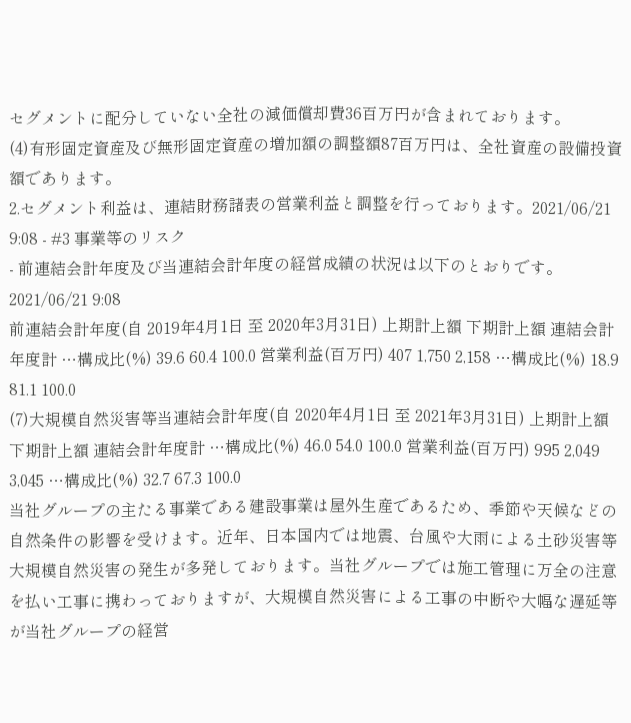セグメントに配分していない全社の減価償却費36百万円が含まれております。
(4)有形固定資産及び無形固定資産の増加額の調整額87百万円は、全社資産の設備投資額であります。
2.セグメント利益は、連結財務諸表の営業利益と調整を行っております。2021/06/21 9:08 - #3 事業等のリスク
- 前連結会計年度及び当連結会計年度の経営成績の状況は以下のとおりです。2021/06/21 9:08
前連結会計年度(自 2019年4月1日 至 2020年3月31日) 上期計上額 下期計上額 連結会計年度計 …構成比(%) 39.6 60.4 100.0 営業利益(百万円) 407 1,750 2,158 …構成比(%) 18.9 81.1 100.0
(7)大規模自然災害等当連結会計年度(自 2020年4月1日 至 2021年3月31日) 上期計上額 下期計上額 連結会計年度計 …構成比(%) 46.0 54.0 100.0 営業利益(百万円) 995 2,049 3,045 …構成比(%) 32.7 67.3 100.0
当社グループの主たる事業である建設事業は屋外生産であるため、季節や天候などの自然条件の影響を受けます。近年、日本国内では地震、台風や大雨による土砂災害等大規模自然災害の発生が多発しております。当社グループでは施工管理に万全の注意を払い工事に携わっておりますが、大規模自然災害による工事の中断や大幅な遅延等が当社グループの経営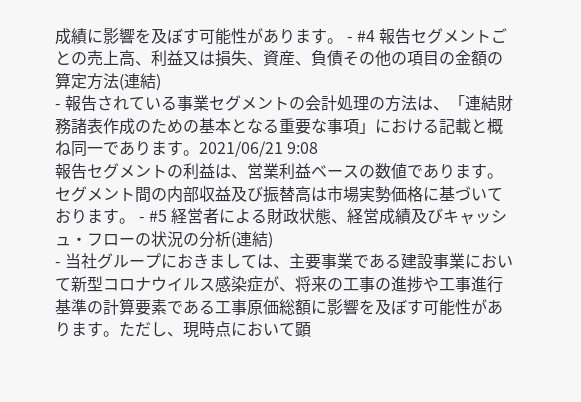成績に影響を及ぼす可能性があります。 - #4 報告セグメントごとの売上高、利益又は損失、資産、負債その他の項目の金額の算定方法(連結)
- 報告されている事業セグメントの会計処理の方法は、「連結財務諸表作成のための基本となる重要な事項」における記載と概ね同一であります。2021/06/21 9:08
報告セグメントの利益は、営業利益ベースの数値であります。
セグメント間の内部収益及び振替高は市場実勢価格に基づいております。 - #5 経営者による財政状態、経営成績及びキャッシュ・フローの状況の分析(連結)
- 当社グループにおきましては、主要事業である建設事業において新型コロナウイルス感染症が、将来の工事の進捗や工事進行基準の計算要素である工事原価総額に影響を及ぼす可能性があります。ただし、現時点において顕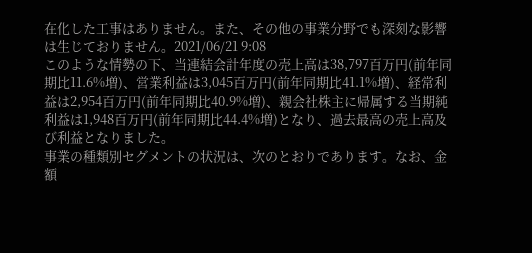在化した工事はありません。また、その他の事業分野でも深刻な影響は生じておりません。2021/06/21 9:08
このような情勢の下、当連結会計年度の売上高は38,797百万円(前年同期比11.6%増)、営業利益は3,045百万円(前年同期比41.1%増)、経常利益は2,954百万円(前年同期比40.9%増)、親会社株主に帰属する当期純利益は1,948百万円(前年同期比44.4%増)となり、過去最高の売上高及び利益となりました。
事業の種類別セグメントの状況は、次のとおりであります。なお、金額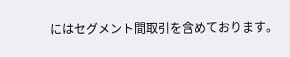にはセグメント間取引を含めております。